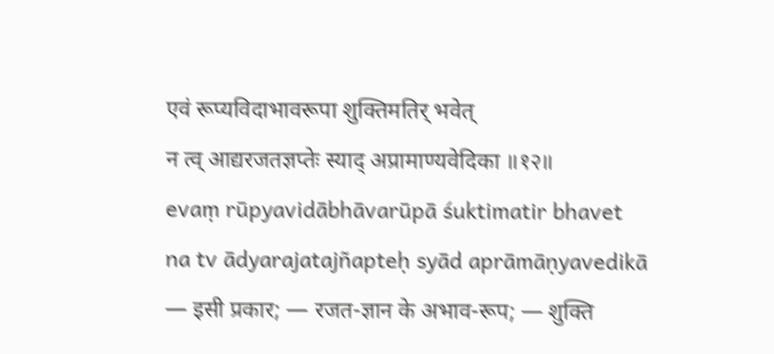एवं रूप्यविदाभावरूपा शुक्तिमतिर् भवेत्
न त्व् आद्यरजतज्ञप्तेः स्याद् अप्रामाण्यवेदिका ॥१२॥
evaṃ rūpyavidābhāvarūpā śuktimatir bhavet
na tv ādyarajatajñapteḥ syād aprāmāṇyavedikā
— इसी प्रकार; — रजत-ज्ञान के अभाव-रूप; — शुक्ति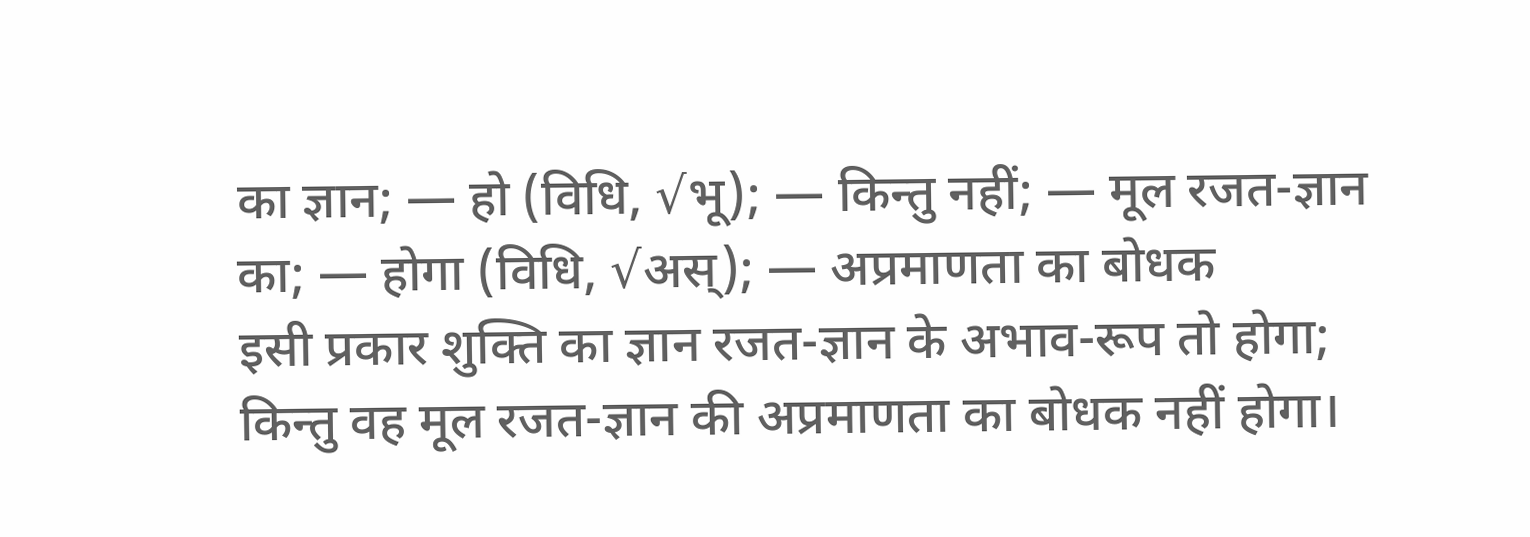का ज्ञान; — हो (विधि, √भू); — किन्तु नहीं; — मूल रजत-ज्ञान का; — होगा (विधि, √अस्); — अप्रमाणता का बोधक
इसी प्रकार शुक्ति का ज्ञान रजत-ज्ञान के अभाव-रूप तो होगा; किन्तु वह मूल रजत-ज्ञान की अप्रमाणता का बोधक नहीं होगा।